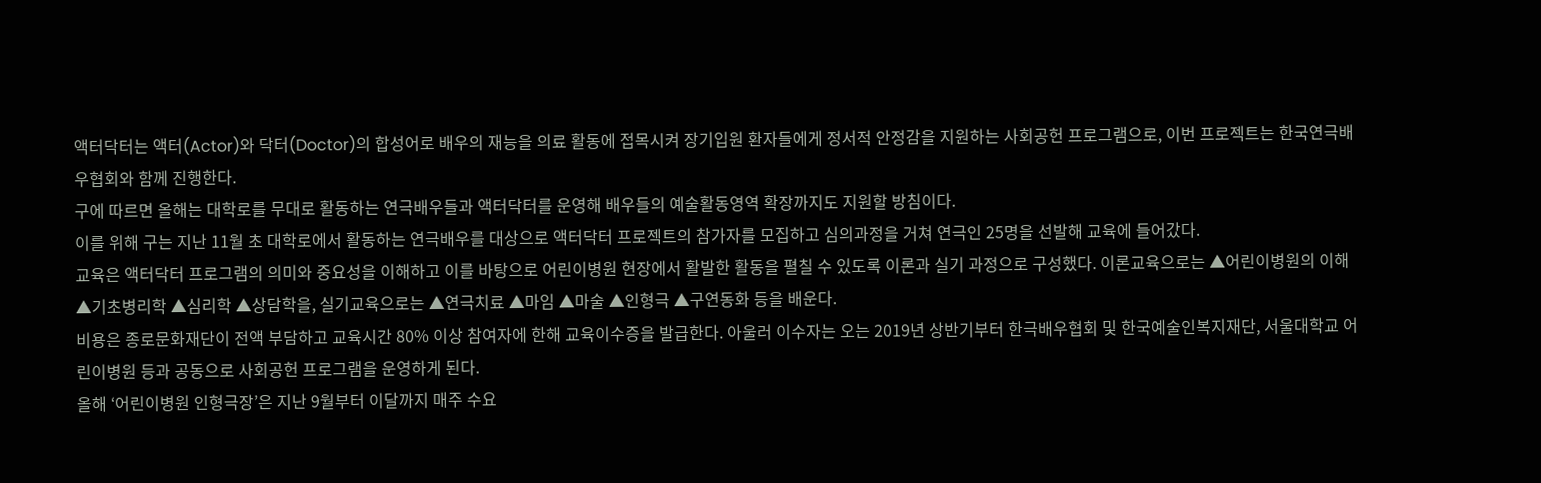액터닥터는 액터(Actor)와 닥터(Doctor)의 합성어로 배우의 재능을 의료 활동에 접목시켜 장기입원 환자들에게 정서적 안정감을 지원하는 사회공헌 프로그램으로, 이번 프로젝트는 한국연극배우협회와 함께 진행한다.
구에 따르면 올해는 대학로를 무대로 활동하는 연극배우들과 액터닥터를 운영해 배우들의 예술활동영역 확장까지도 지원할 방침이다.
이를 위해 구는 지난 11월 초 대학로에서 활동하는 연극배우를 대상으로 액터닥터 프로젝트의 참가자를 모집하고 심의과정을 거쳐 연극인 25명을 선발해 교육에 들어갔다.
교육은 액터닥터 프로그램의 의미와 중요성을 이해하고 이를 바탕으로 어린이병원 현장에서 활발한 활동을 펼칠 수 있도록 이론과 실기 과정으로 구성했다. 이론교육으로는 ▲어린이병원의 이해 ▲기초병리학 ▲심리학 ▲상담학을, 실기교육으로는 ▲연극치료 ▲마임 ▲마술 ▲인형극 ▲구연동화 등을 배운다.
비용은 종로문화재단이 전액 부담하고 교육시간 80% 이상 참여자에 한해 교육이수증을 발급한다. 아울러 이수자는 오는 2019년 상반기부터 한극배우협회 및 한국예술인복지재단, 서울대학교 어린이병원 등과 공동으로 사회공헌 프로그램을 운영하게 된다.
올해 ‘어린이병원 인형극장’은 지난 9월부터 이달까지 매주 수요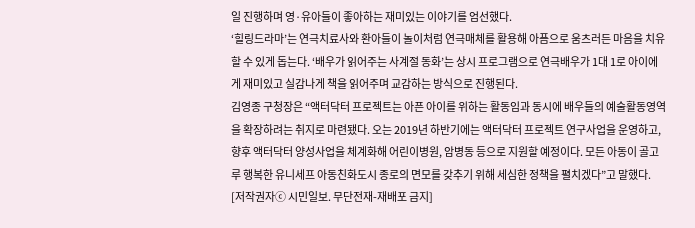일 진행하며 영·유아들이 좋아하는 재미있는 이야기를 엄선했다.
‘힐링드라마’는 연극치료사와 환아들이 놀이처럼 연극매체를 활용해 아픔으로 움츠러든 마음을 치유할 수 있게 돕는다. ‘배우가 읽어주는 사계절 동화’는 상시 프로그램으로 연극배우가 1대 1로 아이에게 재미있고 실감나게 책을 읽어주며 교감하는 방식으로 진행된다.
김영종 구청장은 “액터닥터 프로젝트는 아픈 아이를 위하는 활동임과 동시에 배우들의 예술활동영역을 확장하려는 취지로 마련됐다. 오는 2019년 하반기에는 액터닥터 프로젝트 연구사업을 운영하고, 향후 액터닥터 양성사업을 체계화해 어린이병원, 암병동 등으로 지원할 예정이다. 모든 아동이 골고루 행복한 유니세프 아동친화도시 종로의 면모를 갖추기 위해 세심한 정책을 펼치겠다”고 말했다.
[저작권자ⓒ 시민일보. 무단전재-재배포 금지]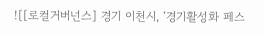![[로컬거버넌스] 경기 이천시, ‘경기활성화 페스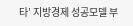타’ 지방경제 성공모델 부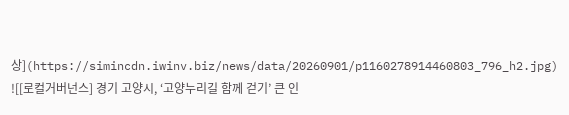상](https://simincdn.iwinv.biz/news/data/20260901/p1160278914460803_796_h2.jpg)
![[로컬거버넌스] 경기 고양시, ‘고양누리길 함께 걷기’ 큰 인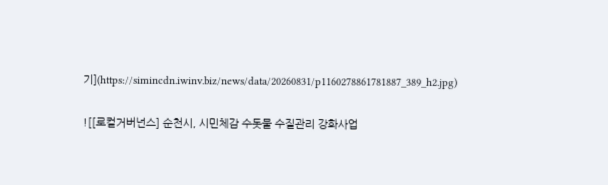기](https://simincdn.iwinv.biz/news/data/20260831/p1160278861781887_389_h2.jpg)

![[로컬거버넌스] 순천시, 시민체감 수돗물 수질관리 강화사업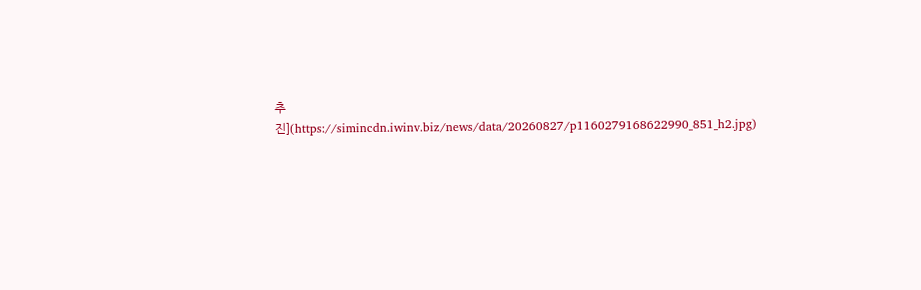추진](https://simincdn.iwinv.biz/news/data/20260827/p1160279168622990_851_h2.jpg)